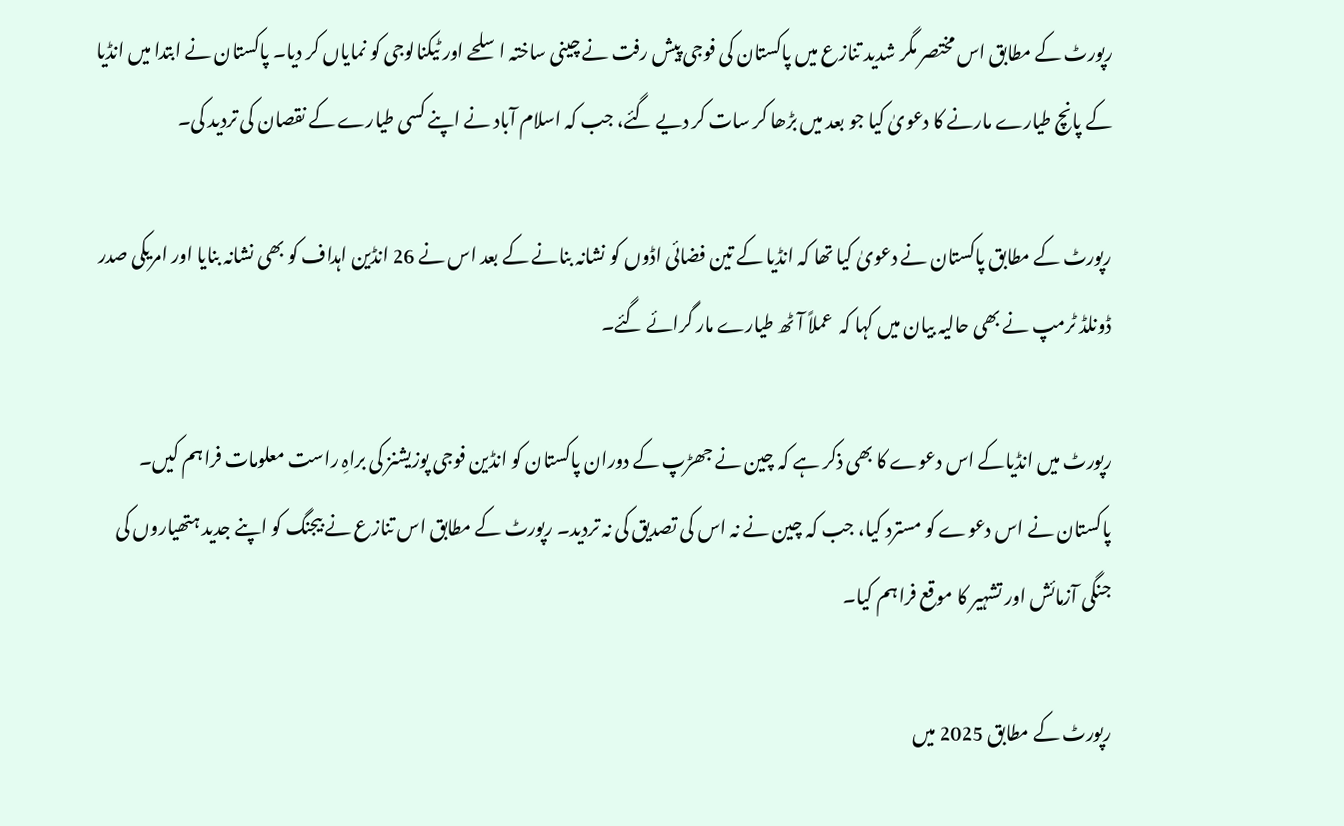رپورٹ کے مطابق اس مختصر مگر شدید تنازع میں پاکستان کی فوجی پیش رفت نے چینی ساختہ اسلحے اور ٹیکنالوجی کو نمایاں کر دیا۔ پاکستان نے ابتدا میں انڈیا کے پانچ طیارے مارنے کا دعویٰ کیا جو بعد میں بڑھا کر سات کر دیے گئے، جب کہ اسلام آباد نے اپنے کسی طیارے کے نقصان کی تردید کی۔

رپورٹ کے مطابق پاکستان نے دعویٰ کیا تھا کہ انڈیا کے تین فضائی اڈوں کو نشانہ بنانے کے بعد اس نے 26 انڈین اہداف کو بھی نشانہ بنایا اور امریکی صدر ڈونلڈ ٹرمپ نے بھی حالیہ بیان میں کہا کہ  عملاً آٹھ طیارے مار گرائے گئے۔

رپورٹ میں انڈیاکے اس دعوے کا بھی ذکر ہے کہ چین نے جھڑپ کے دوران پاکستان کو انڈین فوجی پوزیشنز کی براہِ راست معلومات فراہم کیں۔ پاکستان نے اس دعوے کو مسترد کیا، جب کہ چین نے نہ اس کی تصدیق کی نہ تردید۔ رپورٹ کے مطابق اس تنازع نے بیجنگ کو اپنے جدید ہتھیاروں کی جنگی آزمائش اور تشہیر کا موقع فراہم کیا۔

رپورٹ کے مطابق 2025 میں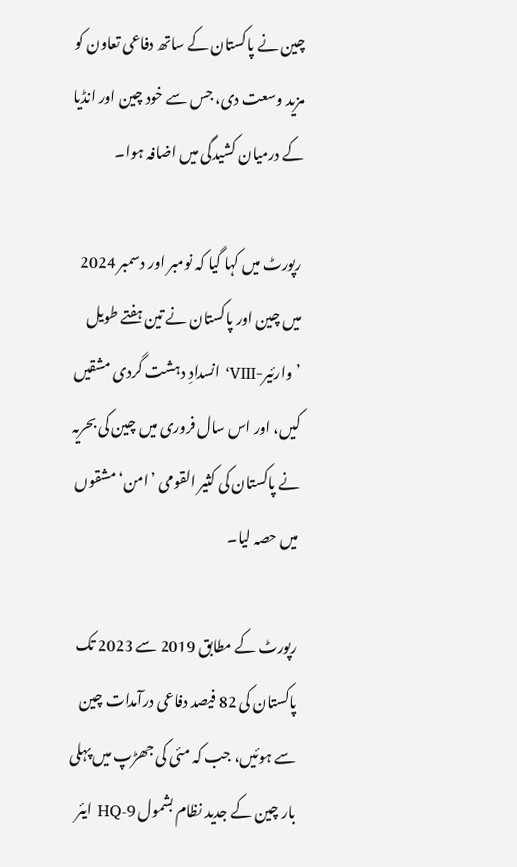چین نے پاکستان کے ساتھ دفاعی تعاون کو مزید وسعت دی، جس سے خود چین اور انڈیا کے درمیان کشیدگی میں اضافہ ہوا۔

رپورٹ میں کہا گیا کہ نومبر اور دسمبر 2024 میں چین اور پاکستان نے تین ہفتے طویل ’وارئیر-VIII‘ انسدادِ دہشت گردی مشقیں کیں، اور اس سال فروری میں چین کی بحریہ نے پاکستان کی کثیر القومی ’امن‘ مشقوں میں حصہ لیا۔

رپورٹ کے مطابق 2019 سے 2023 تک پاکستان کی 82 فیصد دفاعی درآمدات چین سے ہوئیں، جب کہ مئی کی جھڑپ میں پہلی بار چین کے جدید نظام بشمول HQ-9 ایئر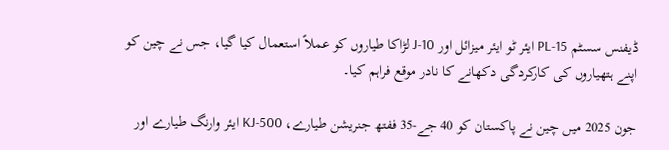ڈیفنس سسٹم PL-15 ایئر ٹو ایئر میزائل اور J-10 لڑاکا طیاروں کو عملاً استعمال کیا گیا، جس نے چین کو اپنے ہتھیاروں کی کارکردگی دکھانے کا نادر موقع فراہم کیا۔

جون 2025 میں چین نے پاکستان کو 40 جے-35 ففتھ جنریشن طیارے، KJ-500 ایئر وارنگ طیارے اور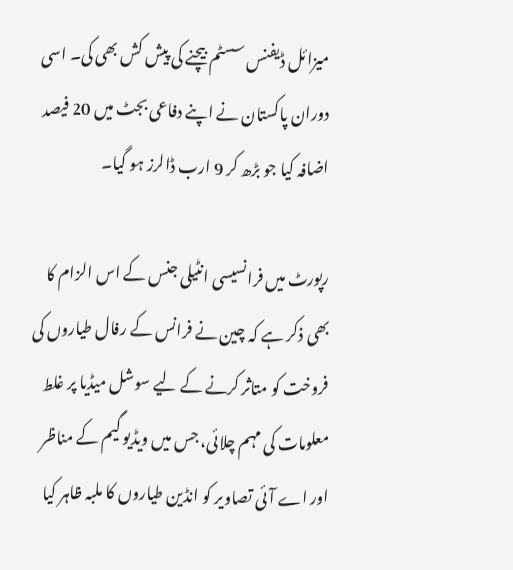میزائل ڈیفنس سسٹم بیچنے کی پیش کش بھی کی۔ اسی دوران پاکستان نے اپنے دفاعی بجٹ میں 20 فیصد اضافہ کیا جو بڑھ کر 9 ارب ڈالرز ہو گیا۔

رپورٹ میں فرانسیسی انٹیلی جنس کے اس الزام کا بھی ذکر ہے کہ چین نے فرانس کے رفال طیاروں کی فروخت کو متاثر کرنے کے لیے سوشل میڈیا پر غلط معلومات کی مہم چلائی، جس میں ویڈیو گیم کے مناظر اور اے آئی تصاویر کو انڈین طیاروں کا ملبہ ظاہر کیا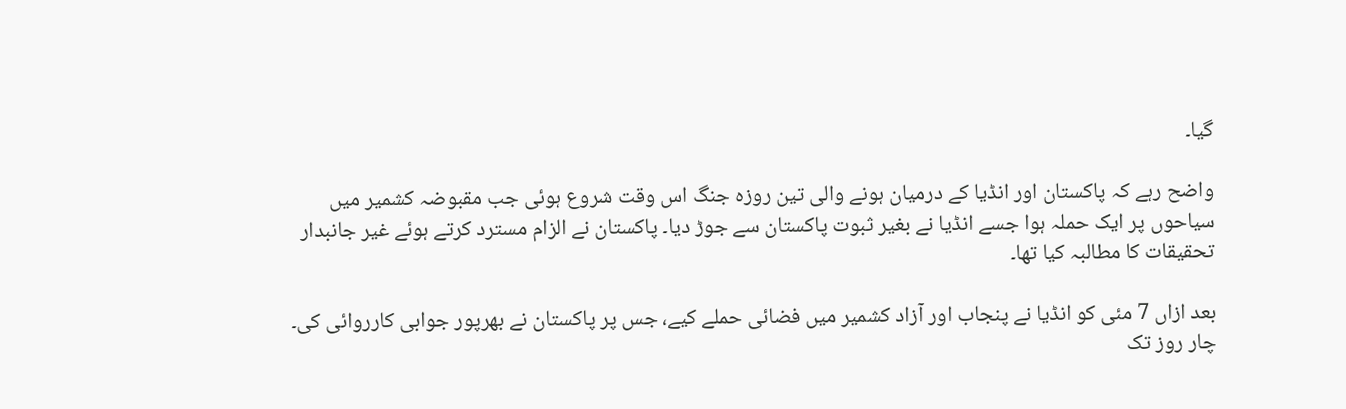گیا۔

واضح رہے کہ پاکستان اور انڈیا کے درمیان ہونے والی تین روزہ جنگ اس وقت شروع ہوئی جب مقبوضہ کشمیر میں سیاحوں پر ایک حملہ ہوا جسے انڈیا نے بغیر ثبوت پاکستان سے جوڑ دیا۔ پاکستان نے الزام مسترد کرتے ہوئے غیر جانبدار تحقیقات کا مطالبہ کیا تھا۔

بعد ازاں 7 مئی کو انڈیا نے پنجاب اور آزاد کشمیر میں فضائی حملے کیے، جس پر پاکستان نے بھرپور جوابی کارروائی کی۔ چار روز تک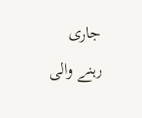جاری رہنے والی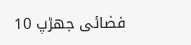فضائی جھڑپ 10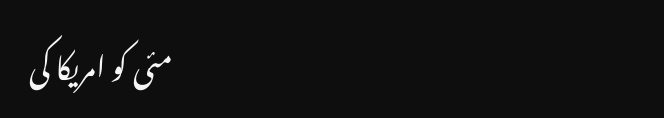مئی کو امریکا کی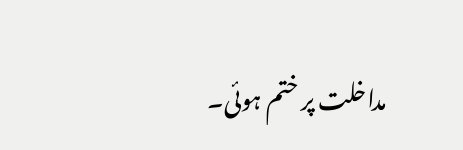مداخلت پر ختم ہوئی۔